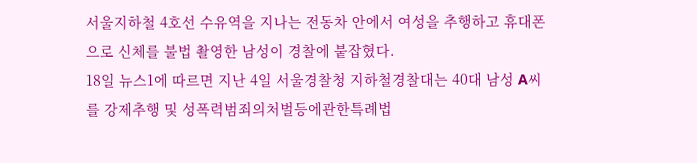서울지하철 4호선 수유역을 지나는 전동차 안에서 여성을 추행하고 휴대폰으로 신체를 불법 촬영한 남성이 경찰에 붙잡혔다.
18일 뉴스1에 따르면 지난 4일 서울경찰청 지하철경찰대는 40대 남성 A씨를 강제추행 및 성폭력범죄의처벌등에관한특례법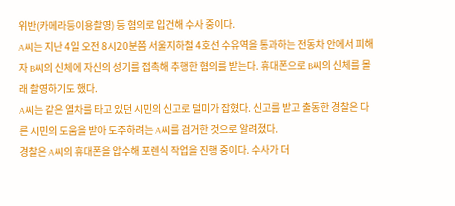위반(카메라등이용촬영) 등 혐의로 입건해 수사 중이다.
A씨는 지난 4일 오전 8시20분쯤 서울지하철 4호선 수유역을 통과하는 전동차 안에서 피해자 B씨의 신체에 자신의 성기를 접촉해 추행한 혐의를 받는다. 휴대폰으로 B씨의 신체를 몰래 촬영하기도 했다.
A씨는 같은 열차를 타고 있던 시민의 신고로 덜미가 잡혔다. 신고를 받고 출동한 경찰은 다른 시민의 도움을 받아 도주하려는 A씨를 검거한 것으로 알려졌다.
경찰은 A씨의 휴대폰을 압수해 포렌식 작업을 진행 중이다. 수사가 더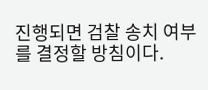진행되면 검찰 송치 여부를 결정할 방침이다.